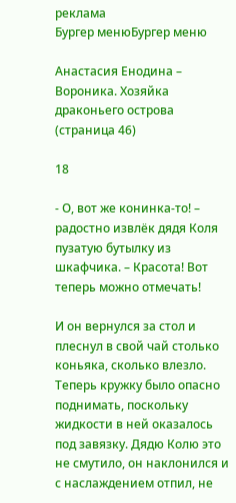реклама
Бургер менюБургер меню

Анастасия Енодина – Вороника. Хозяйка драконьего острова (страница 46)

18

- О, вот же конинка-то! – радостно извлёк дядя Коля пузатую бутылку из шкафчика. – Красота! Вот теперь можно отмечать!

И он вернулся за стол и плеснул в свой чай столько коньяка, сколько влезло. Теперь кружку было опасно поднимать, поскольку жидкости в ней оказалось под завязку. Дядю Колю это не смутило, он наклонился и с наслаждением отпил, не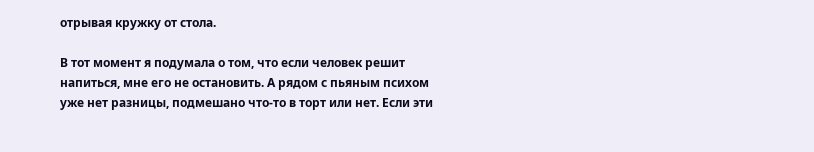отрывая кружку от стола.

В тот момент я подумала о том, что если человек решит напиться, мне его не остановить. А рядом с пьяным психом уже нет разницы, подмешано что-то в торт или нет. Если эти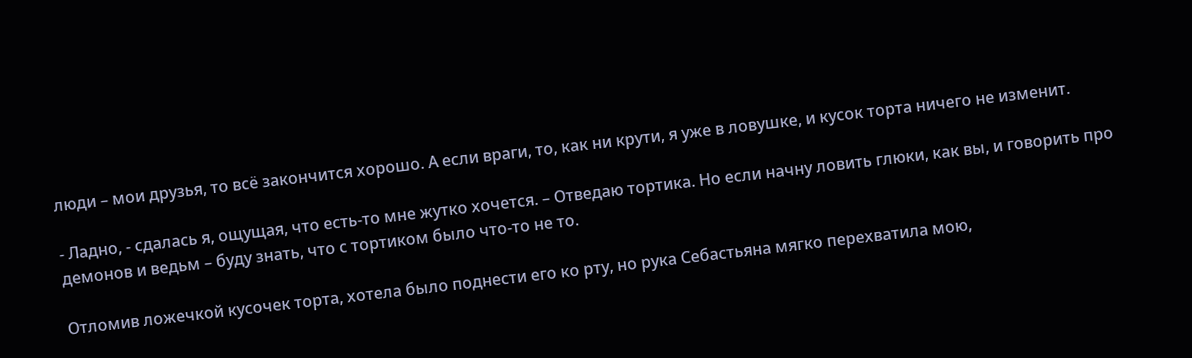люди – мои друзья, то всё закончится хорошо. А если враги, то, как ни крути, я уже в ловушке, и кусок торта ничего не изменит.

- Ладно, - сдалась я, ощущая, что есть-то мне жутко хочется. – Отведаю тортика. Но если начну ловить глюки, как вы, и говорить про демонов и ведьм – буду знать, что с тортиком было что-то не то.

Отломив ложечкой кусочек торта, хотела было поднести его ко рту, но рука Себастьяна мягко перехватила мою,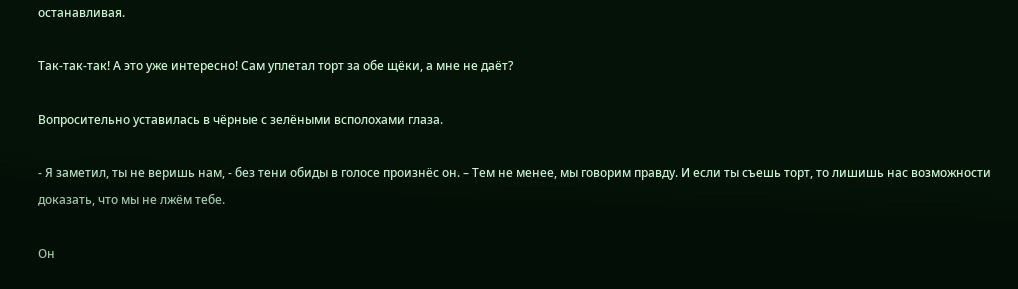останавливая.

Так-так-так! А это уже интересно! Сам уплетал торт за обе щёки, а мне не даёт?

Вопросительно уставилась в чёрные с зелёными всполохами глаза.

- Я заметил, ты не веришь нам, - без тени обиды в голосе произнёс он. – Тем не менее, мы говорим правду. И если ты съешь торт, то лишишь нас возможности доказать, что мы не лжём тебе.

Он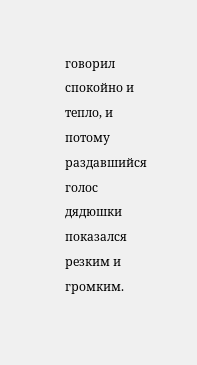говорил спокойно и тепло, и потому раздавшийся голос дядюшки показался резким и громким.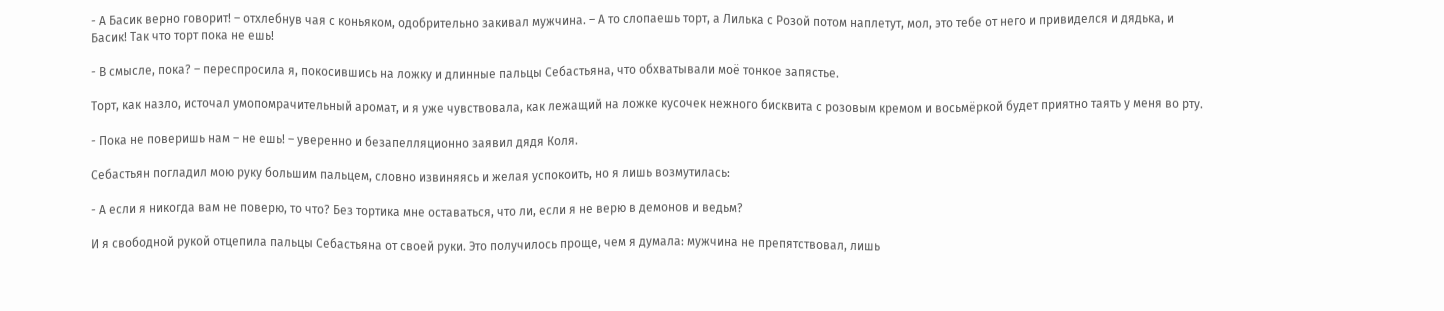- А Басик верно говорит! – отхлебнув чая с коньяком, одобрительно закивал мужчина. – А то слопаешь торт, а Лилька с Розой потом наплетут, мол, это тебе от него и привиделся и дядька, и Басик! Так что торт пока не ешь!

- В смысле, пока? – переспросила я, покосившись на ложку и длинные пальцы Себастьяна, что обхватывали моё тонкое запястье.

Торт, как назло, источал умопомрачительный аромат, и я уже чувствовала, как лежащий на ложке кусочек нежного бисквита с розовым кремом и восьмёркой будет приятно таять у меня во рту.

- Пока не поверишь нам – не ешь! – уверенно и безапелляционно заявил дядя Коля.

Себастьян погладил мою руку большим пальцем, словно извиняясь и желая успокоить, но я лишь возмутилась:

- А если я никогда вам не поверю, то что? Без тортика мне оставаться, что ли, если я не верю в демонов и ведьм?

И я свободной рукой отцепила пальцы Себастьяна от своей руки. Это получилось проще, чем я думала: мужчина не препятствовал, лишь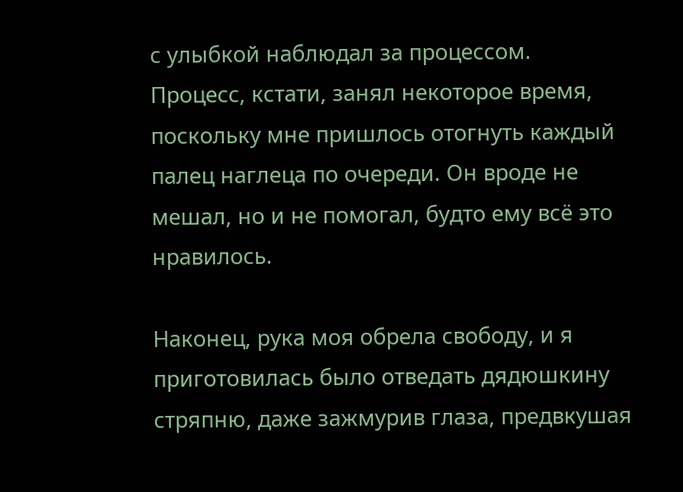с улыбкой наблюдал за процессом. Процесс, кстати, занял некоторое время, поскольку мне пришлось отогнуть каждый палец наглеца по очереди. Он вроде не мешал, но и не помогал, будто ему всё это нравилось.

Наконец, рука моя обрела свободу, и я приготовилась было отведать дядюшкину стряпню, даже зажмурив глаза, предвкушая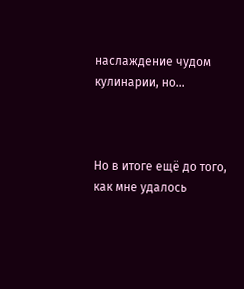наслаждение чудом кулинарии, но…



Но в итоге ещё до того, как мне удалось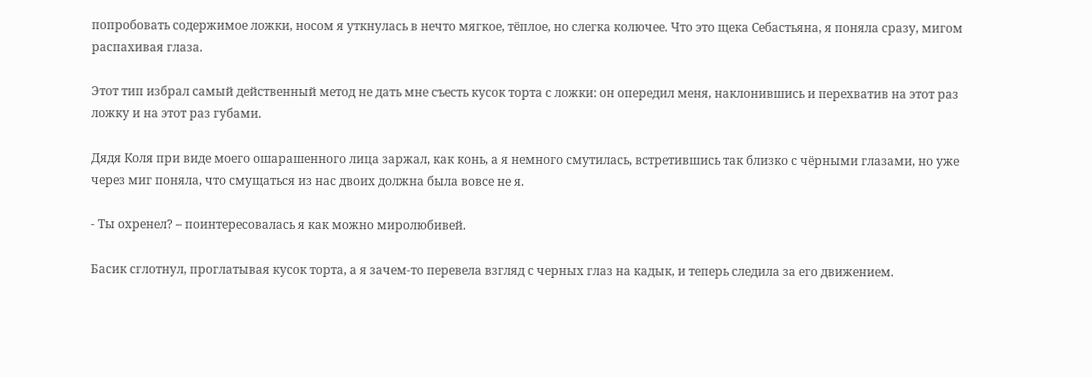попробовать содержимое ложки, носом я уткнулась в нечто мягкое, тёплое, но слегка колючее. Что это щека Себастьяна, я поняла сразу, мигом распахивая глаза.

Этот тип избрал самый действенный метод не дать мне съесть кусок торта с ложки: он опередил меня, наклонившись и перехватив на этот раз ложку и на этот раз губами.

Дядя Коля при виде моего ошарашенного лица заржал, как конь, а я немного смутилась, встретившись так близко с чёрными глазами, но уже через миг поняла, что смущаться из нас двоих должна была вовсе не я.

- Ты охренел? – поинтересовалась я как можно миролюбивей.

Басик сглотнул, проглатывая кусок торта, а я зачем-то перевела взгляд с черных глаз на кадык, и теперь следила за его движением.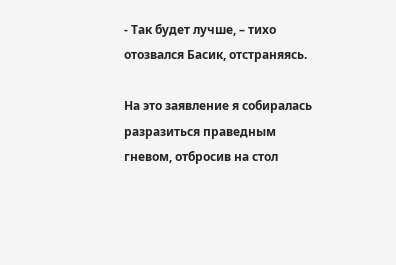- Так будет лучше, – тихо отозвался Басик, отстраняясь.

На это заявление я собиралась разразиться праведным гневом, отбросив на стол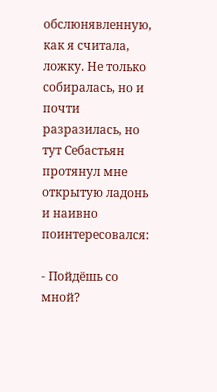обслюнявленную, как я считала, ложку. Не только собиралась, но и почти разразилась, но тут Себастьян протянул мне открытую ладонь и наивно поинтересовался:

- Пойдёшь со мной?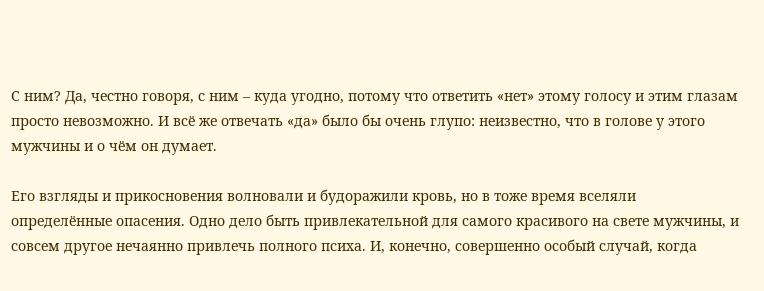С ним? Да, честно говоря, с ним – куда угодно, потому что ответить «нет» этому голосу и этим глазам просто невозможно. И всё же отвечать «да» было бы очень глупо: неизвестно, что в голове у этого мужчины и о чём он думает.

Его взгляды и прикосновения волновали и будоражили кровь, но в тоже время вселяли определённые опасения. Одно дело быть привлекательной для самого красивого на свете мужчины, и совсем другое нечаянно привлечь полного психа. И, конечно, совершенно особый случай, когда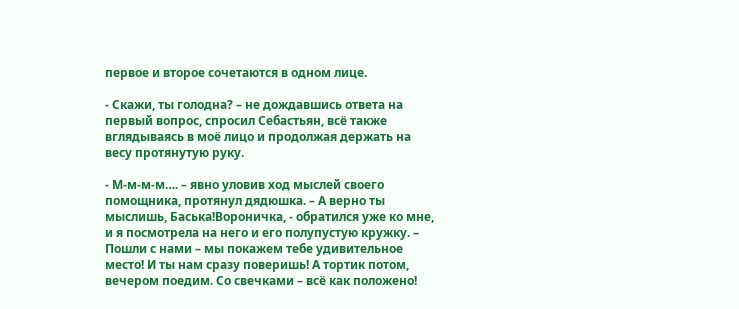первое и второе сочетаются в одном лице.

- Скажи, ты голодна? – не дождавшись ответа на первый вопрос, спросил Себастьян, всё также вглядываясь в моё лицо и продолжая держать на весу протянутую руку.

- М-м-м-м…. – явно уловив ход мыслей своего помощника, протянул дядюшка. – А верно ты мыслишь, Баська!Вороничка, - обратился уже ко мне, и я посмотрела на него и его полупустую кружку. – Пошли с нами – мы покажем тебе удивительное место! И ты нам сразу поверишь! А тортик потом, вечером поедим. Со свечками – всё как положено!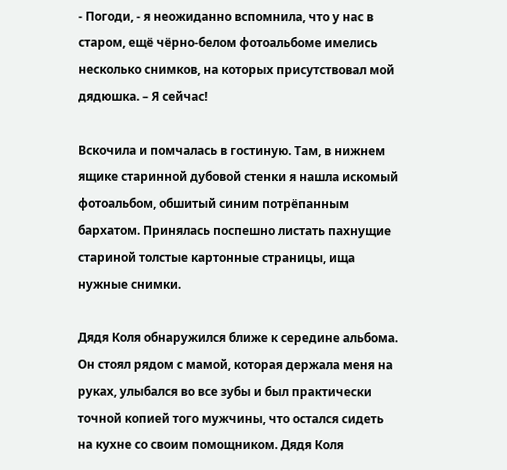- Погоди, - я неожиданно вспомнила, что у нас в старом, ещё чёрно-белом фотоальбоме имелись несколько снимков, на которых присутствовал мой дядюшка. – Я сейчас!

Вскочила и помчалась в гостиную. Там, в нижнем ящике старинной дубовой стенки я нашла искомый фотоальбом, обшитый синим потрёпанным бархатом. Принялась поспешно листать пахнущие стариной толстые картонные страницы, ища нужные снимки.

Дядя Коля обнаружился ближе к середине альбома. Он стоял рядом с мамой, которая держала меня на руках, улыбался во все зубы и был практически точной копией того мужчины, что остался сидеть на кухне со своим помощником. Дядя Коля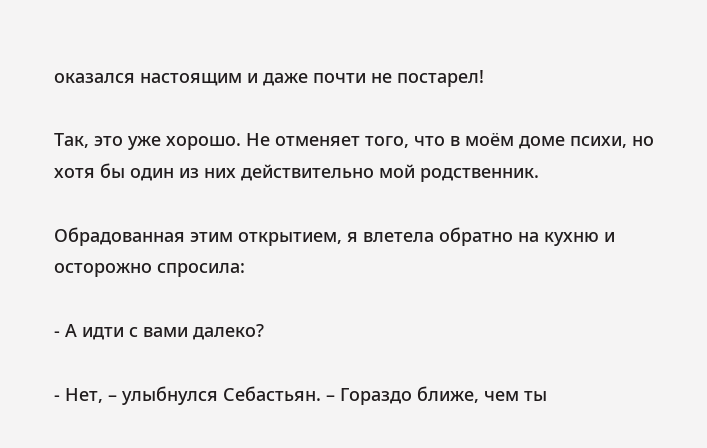оказался настоящим и даже почти не постарел!

Так, это уже хорошо. Не отменяет того, что в моём доме психи, но хотя бы один из них действительно мой родственник.

Обрадованная этим открытием, я влетела обратно на кухню и осторожно спросила:

- А идти с вами далеко?

- Нет, – улыбнулся Себастьян. – Гораздо ближе, чем ты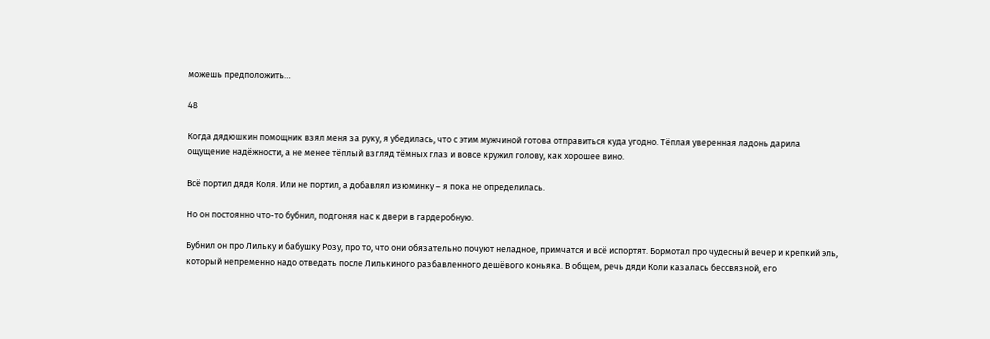можешь предположить…

48

Когда дядюшкин помощник взял меня за руку, я убедилась, что с этим мужчиной готова отправиться куда угодно. Тёплая уверенная ладонь дарила ощущение надёжности, а не менее тёплый взгляд тёмных глаз и вовсе кружил голову, как хорошее вино.

Всё портил дядя Коля. Или не портил, а добавлял изюминку – я пока не определилась.

Но он постоянно что-то бубнил, подгоняя нас к двери в гардеробную.

Бубнил он про Лильку и бабушку Розу, про то, что они обязательно почуют неладное, примчатся и всё испортят. Бормотал про чудесный вечер и крепкий эль, который непременно надо отведать после Лилькиного разбавленного дешёвого коньяка. В общем, речь дяди Коли казалась бессвязной, его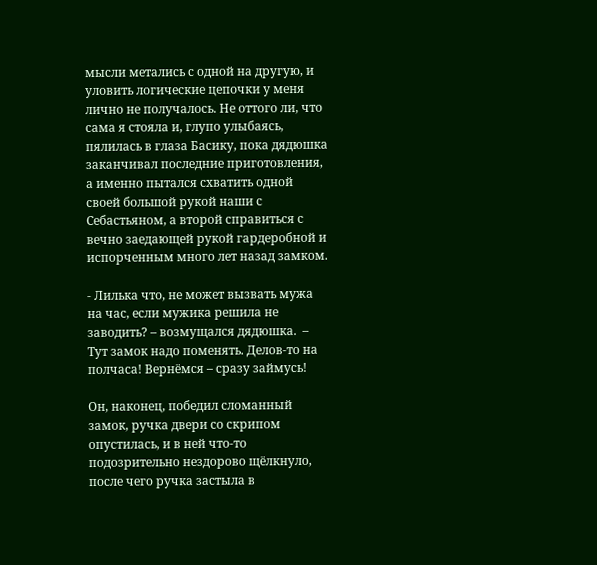мысли метались с одной на другую, и уловить логические цепочки у меня лично не получалось. Не оттого ли, что сама я стояла и, глупо улыбаясь, пялилась в глаза Басику, пока дядюшка заканчивал последние приготовления, а именно пытался схватить одной своей большой рукой наши с Себастьяном, а второй справиться с вечно заедающей рукой гардеробной и испорченным много лет назад замком.

- Лилька что, не может вызвать мужа на час, если мужика решила не заводить? – возмущался дядюшка.  – Тут замок надо поменять. Делов-то на полчаса! Вернёмся – сразу займусь!

Он, наконец, победил сломанный замок, ручка двери со скрипом опустилась, и в ней что-то подозрительно нездорово щёлкнуло, после чего ручка застыла в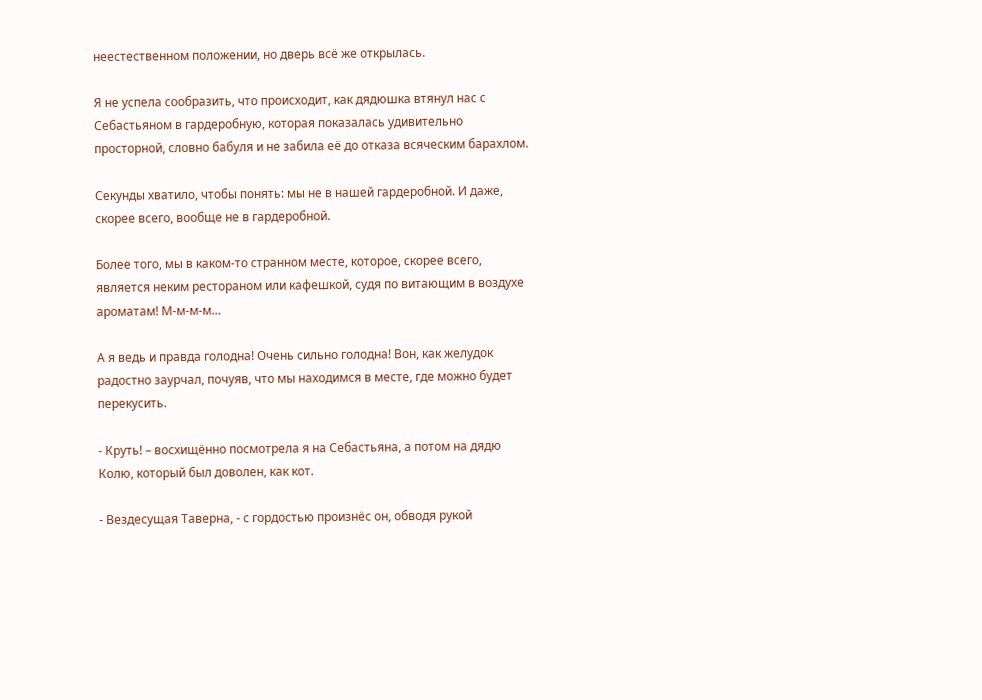неестественном положении, но дверь всё же открылась.

Я не успела сообразить, что происходит, как дядюшка втянул нас с Себастьяном в гардеробную, которая показалась удивительно просторной, словно бабуля и не забила её до отказа всяческим барахлом.

Секунды хватило, чтобы понять: мы не в нашей гардеробной. И даже, скорее всего, вообще не в гардеробной.

Более того, мы в каком-то странном месте, которое, скорее всего, является неким рестораном или кафешкой, судя по витающим в воздухе ароматам! М-м-м-м…

А я ведь и правда голодна! Очень сильно голодна! Вон, как желудок радостно заурчал, почуяв, что мы находимся в месте, где можно будет перекусить.

- Круть! – восхищённо посмотрела я на Себастьяна, а потом на дядю Колю, который был доволен, как кот.

- Вездесущая Таверна, - с гордостью произнёс он, обводя рукой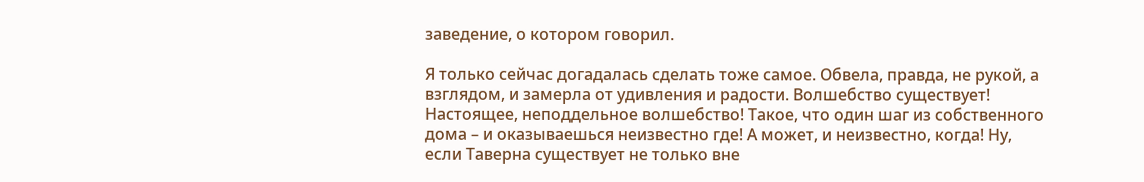заведение, о котором говорил.

Я только сейчас догадалась сделать тоже самое. Обвела, правда, не рукой, а взглядом, и замерла от удивления и радости. Волшебство существует! Настоящее, неподдельное волшебство! Такое, что один шаг из собственного дома – и оказываешься неизвестно где! А может, и неизвестно, когда! Ну, если Таверна существует не только вне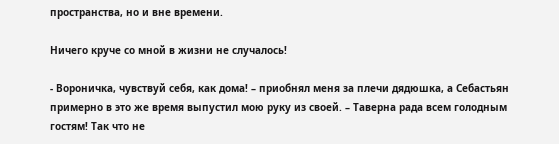пространства, но и вне времени.

Ничего круче со мной в жизни не случалось!

- Вороничка, чувствуй себя, как дома! – приобнял меня за плечи дядюшка, а Себастьян примерно в это же время выпустил мою руку из своей. – Таверна рада всем голодным гостям! Так что не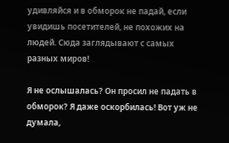удивляйся и в обморок не падай, если увидишь посетителей, не похожих на людей. Сюда заглядывают с самых разных миров!

Я не ослышалась? Он просил не падать в обморок? Я даже оскорбилась! Вот уж не думала,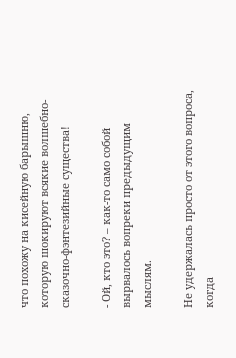что похожу на кисейную барышню, которую шокируют всякие волшебно-сказочно-фэнтезийные существа!

- Ой, кто это? – как-то само собой вырвалось вопреки предыдущим мыслям.

Не удержалась просто от этого вопроса, когда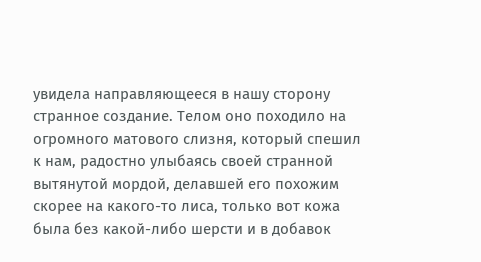увидела направляющееся в нашу сторону странное создание. Телом оно походило на огромного матового слизня, который спешил к нам, радостно улыбаясь своей странной вытянутой мордой, делавшей его похожим скорее на какого-то лиса, только вот кожа была без какой-либо шерсти и в добавок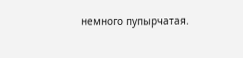немного пупырчатая.